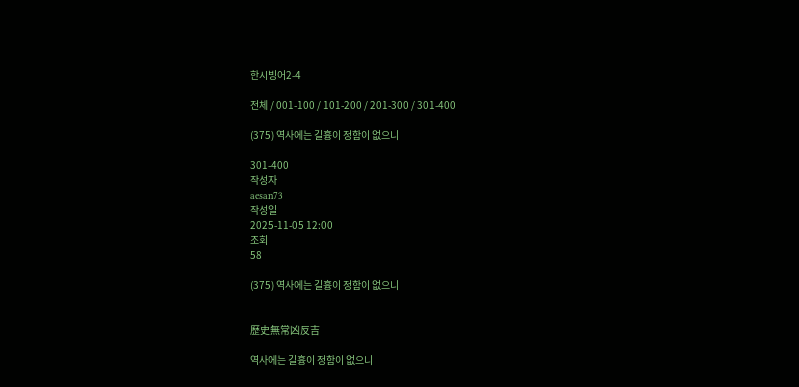한시빙어2-4

전체 / 001-100 / 101-200 / 201-300 / 301-400

(375) 역사에는 길흉이 정함이 없으니

301-400
작성자
aesan73
작성일
2025-11-05 12:00
조회
58

(375) 역사에는 길흉이 정함이 없으니


歷史無常凶反吉

역사에는 길흉이 정함이 없으니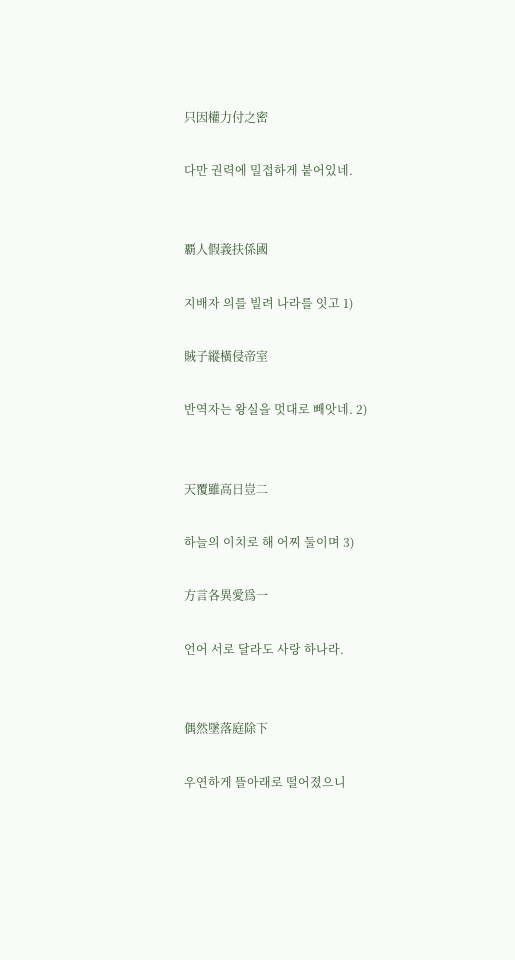只因權力付之密

다만 권력에 밀접하게 붙어있네.


覇人假義扶係國

지배자 의를 빌려 나라를 잇고 1)

賊子縱橫侵帝室

반역자는 왕실을 멋대로 빼앗네. 2)


天覆雖高日豈二

하늘의 이치로 해 어찌 둘이며 3)

方言各異愛爲一

언어 서로 달라도 사랑 하나라.


偶然墜落庭除下

우연하게 뜰아래로 떨어졌으니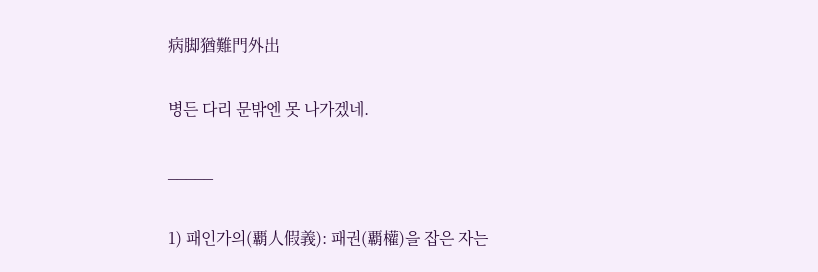病脚猶難門外出

병든 다리 문밖엔 못 나가겠네.

_____

1) 패인가의(覇人假義): 패권(覇權)을 잡은 자는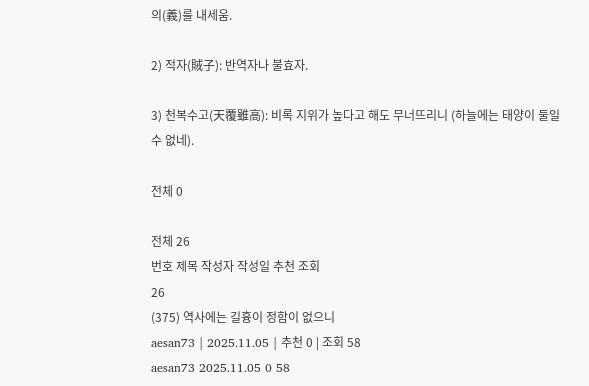의(義)를 내세움.

2) 적자(賊子): 반역자나 불효자.

3) 천복수고(天覆雖高): 비록 지위가 높다고 해도 무너뜨리니 (하늘에는 태양이 둘일 수 없네).

전체 0

전체 26
번호 제목 작성자 작성일 추천 조회
26
(375) 역사에는 길흉이 정함이 없으니
aesan73 | 2025.11.05 | 추천 0 | 조회 58
aesan73 2025.11.05 0 58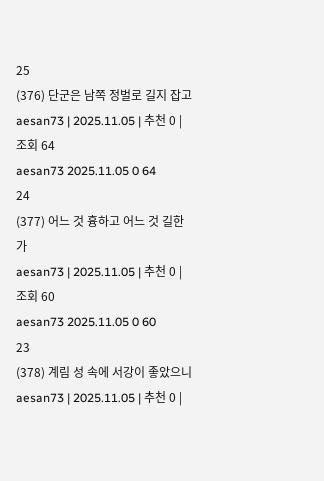25
(376) 단군은 남쪽 정벌로 길지 잡고
aesan73 | 2025.11.05 | 추천 0 | 조회 64
aesan73 2025.11.05 0 64
24
(377) 어느 것 흉하고 어느 것 길한가
aesan73 | 2025.11.05 | 추천 0 | 조회 60
aesan73 2025.11.05 0 60
23
(378) 계림 성 속에 서강이 좋았으니
aesan73 | 2025.11.05 | 추천 0 |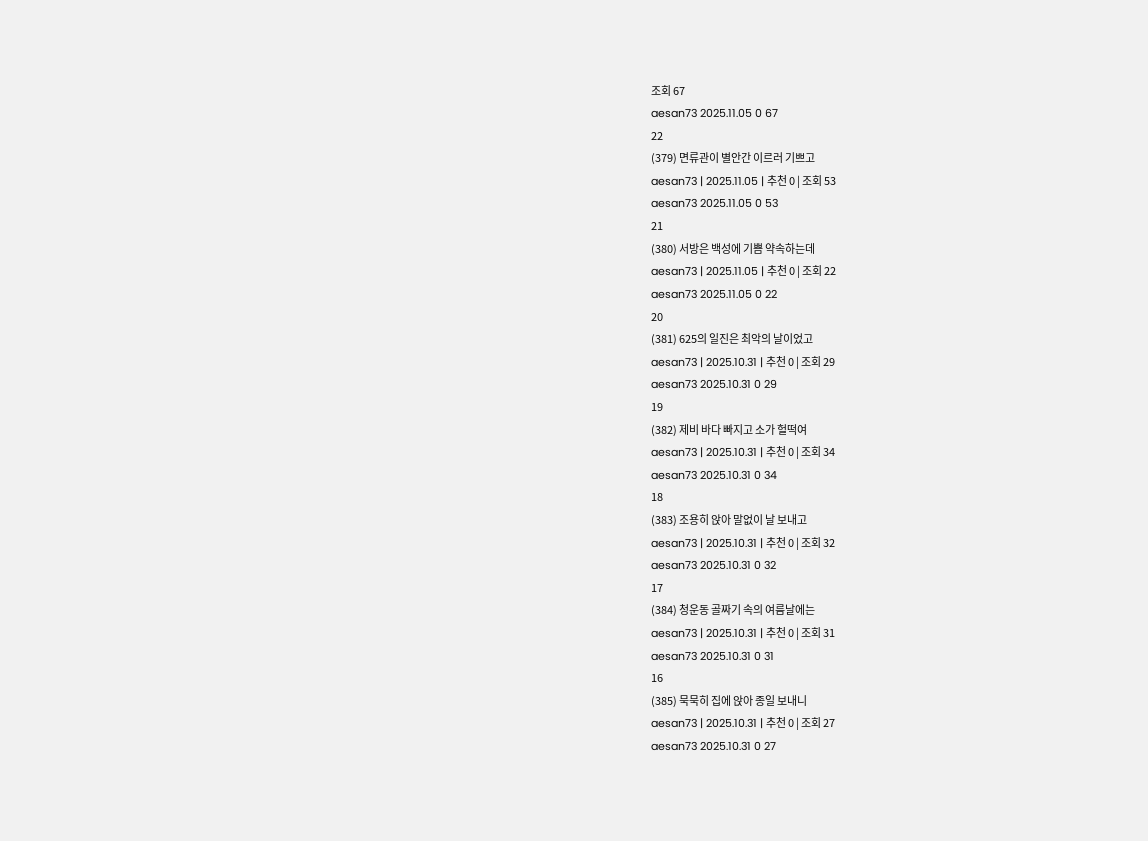조회 67
aesan73 2025.11.05 0 67
22
(379) 면류관이 별안간 이르러 기쁘고
aesan73 | 2025.11.05 | 추천 0 | 조회 53
aesan73 2025.11.05 0 53
21
(380) 서방은 백성에 기쁨 약속하는데
aesan73 | 2025.11.05 | 추천 0 | 조회 22
aesan73 2025.11.05 0 22
20
(381) 625의 일진은 최악의 날이었고
aesan73 | 2025.10.31 | 추천 0 | 조회 29
aesan73 2025.10.31 0 29
19
(382) 제비 바다 빠지고 소가 헐떡여
aesan73 | 2025.10.31 | 추천 0 | 조회 34
aesan73 2025.10.31 0 34
18
(383) 조용히 앉아 말없이 날 보내고
aesan73 | 2025.10.31 | 추천 0 | 조회 32
aesan73 2025.10.31 0 32
17
(384) 청운동 골짜기 속의 여름날에는
aesan73 | 2025.10.31 | 추천 0 | 조회 31
aesan73 2025.10.31 0 31
16
(385) 묵묵히 집에 앉아 종일 보내니
aesan73 | 2025.10.31 | 추천 0 | 조회 27
aesan73 2025.10.31 0 27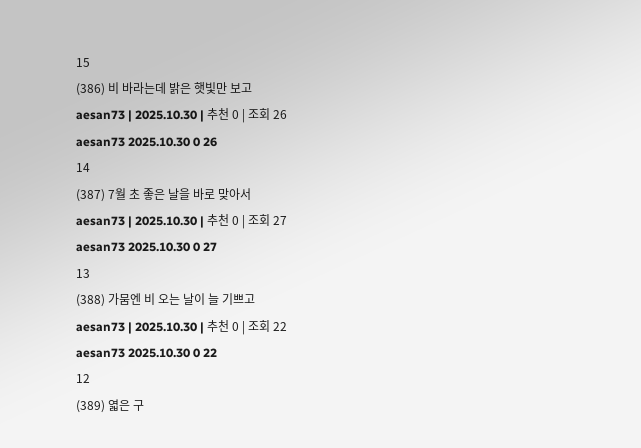15
(386) 비 바라는데 밝은 햇빛만 보고
aesan73 | 2025.10.30 | 추천 0 | 조회 26
aesan73 2025.10.30 0 26
14
(387) 7월 초 좋은 날을 바로 맞아서
aesan73 | 2025.10.30 | 추천 0 | 조회 27
aesan73 2025.10.30 0 27
13
(388) 가뭄엔 비 오는 날이 늘 기쁘고
aesan73 | 2025.10.30 | 추천 0 | 조회 22
aesan73 2025.10.30 0 22
12
(389) 엷은 구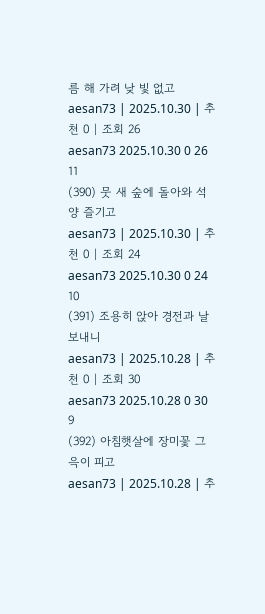름 해 가려 낮 빛 없고
aesan73 | 2025.10.30 | 추천 0 | 조회 26
aesan73 2025.10.30 0 26
11
(390) 뭇 새 숲에 돌아와 석양 즐기고
aesan73 | 2025.10.30 | 추천 0 | 조회 24
aesan73 2025.10.30 0 24
10
(391) 조용히 앉아 경전과 날 보내니
aesan73 | 2025.10.28 | 추천 0 | 조회 30
aesan73 2025.10.28 0 30
9
(392) 아침햇살에 장미꽃 그윽이 피고
aesan73 | 2025.10.28 | 추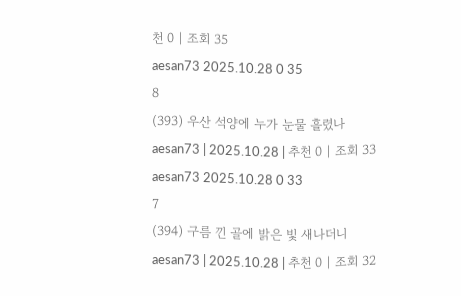천 0 | 조회 35
aesan73 2025.10.28 0 35
8
(393) 우산 석양에 누가 눈물 흘렸나
aesan73 | 2025.10.28 | 추천 0 | 조회 33
aesan73 2025.10.28 0 33
7
(394) 구름 낀 골에 밝은 빛 새나더니
aesan73 | 2025.10.28 | 추천 0 | 조회 32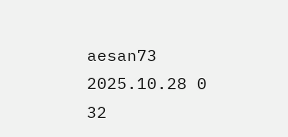aesan73 2025.10.28 0 32